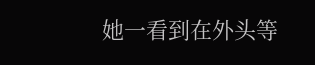她一看到在外头等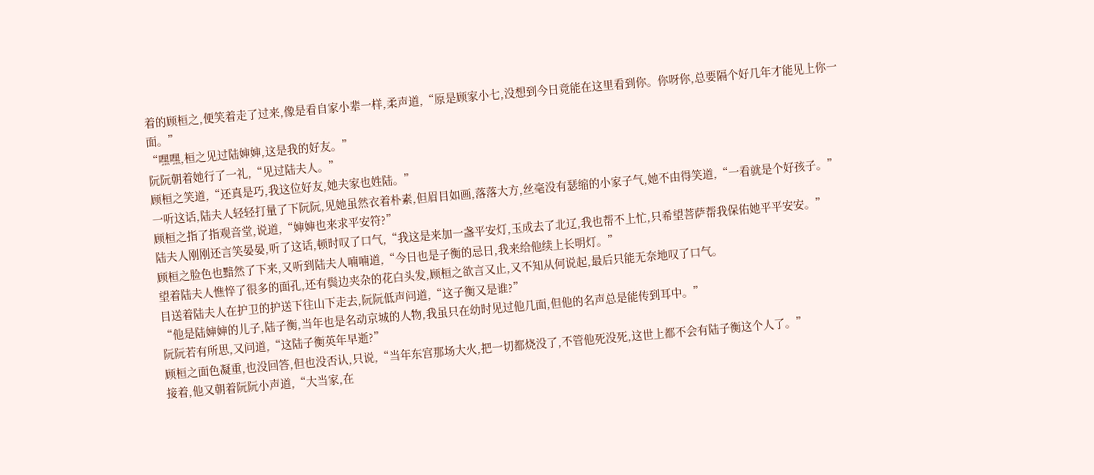着的顾桓之,便笑着走了过来,像是看自家小辈一样,柔声道,“原是顾家小七,没想到今日竟能在这里看到你。你呀你,总要隔个好几年才能见上你一面。”
“嘿嘿,桓之见过陆婶婶,这是我的好友。”
阮阮朝着她行了一礼,“见过陆夫人。”
顾桓之笑道,“还真是巧,我这位好友,她夫家也姓陆。”
一听这话,陆夫人轻轻打量了下阮阮,见她虽然衣着朴素,但眉目如画,落落大方,丝毫没有瑟缩的小家子气,她不由得笑道,“一看就是个好孩子。”
顾桓之指了指观音堂,说道,“婶婶也来求平安符?”
陆夫人刚刚还言笑晏晏,听了这话,顿时叹了口气,“我这是来加一盏平安灯,玉成去了北辽,我也帮不上忙,只希望菩萨帮我保佑她平平安安。”
顾桓之脸色也黯然了下来,又听到陆夫人喃喃道,“今日也是子衡的忌日,我来给他续上长明灯。”
望着陆夫人憔悴了很多的面孔,还有鬓边夹杂的花白头发,顾桓之欲言又止,又不知从何说起,最后只能无奈地叹了口气。
目送着陆夫人在护卫的护送下往山下走去,阮阮低声问道,“这子衡又是谁?”
“他是陆婶婶的儿子,陆子衡,当年也是名动京城的人物,我虽只在幼时见过他几面,但他的名声总是能传到耳中。”
阮阮若有所思,又问道,“这陆子衡英年早逝?”
顾桓之面色凝重,也没回答,但也没否认,只说,“当年东宫那场大火,把一切都烧没了,不管他死没死,这世上都不会有陆子衡这个人了。”
接着,他又朝着阮阮小声道,“大当家,在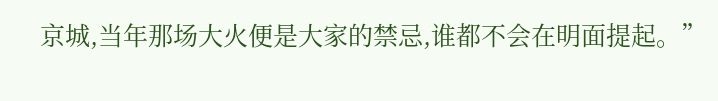京城,当年那场大火便是大家的禁忌,谁都不会在明面提起。”